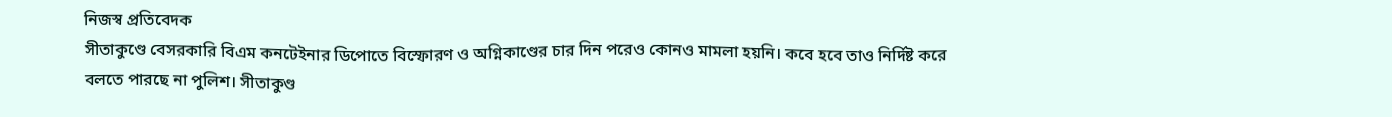নিজস্ব প্রতিবেদক
সীতাকুণ্ডে বেসরকারি বিএম কনটেইনার ডিপোতে বিস্ফোরণ ও অগ্নিকাণ্ডের চার দিন পরেও কোনও মামলা হয়নি। কবে হবে তাও নির্দিষ্ট করে বলতে পারছে না পুলিশ। সীতাকুণ্ড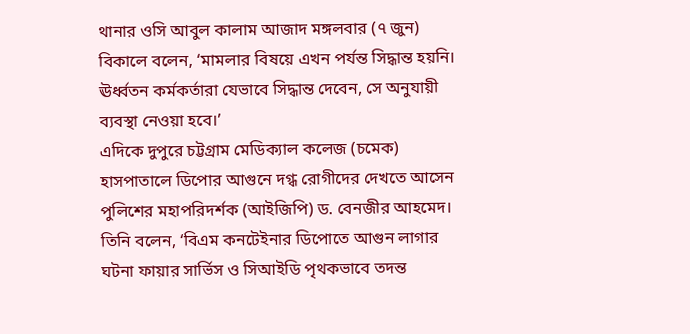থানার ওসি আবুল কালাম আজাদ মঙ্গলবার (৭ জুন) বিকালে বলেন, ‘মামলার বিষয়ে এখন পর্যন্ত সিদ্ধান্ত হয়নি। ঊর্ধ্বতন কর্মকর্তারা যেভাবে সিদ্ধান্ত দেবেন, সে অনুযায়ী ব্যবস্থা নেওয়া হবে।’
এদিকে দুপুরে চট্টগ্রাম মেডিক্যাল কলেজ (চমেক) হাসপাতালে ডিপোর আগুনে দগ্ধ রোগীদের দেখতে আসেন পুলিশের মহাপরিদর্শক (আইজিপি) ড. বেনজীর আহমেদ। তিনি বলেন, ‘বিএম কনটেইনার ডিপোতে আগুন লাগার ঘটনা ফায়ার সার্ভিস ও সিআইডি পৃথকভাবে তদন্ত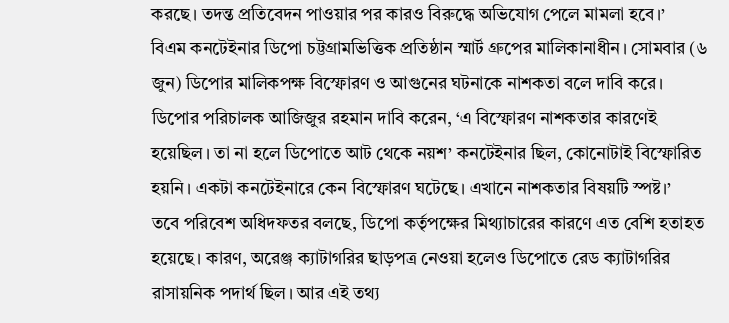করছে। তদন্ত প্রতিবেদন পাওয়ার পর কারও বিরুদ্ধে অভিযোগ পেলে মামলা হবে।’
বিএম কনটেইনার ডিপো চট্টগ্রামভিত্তিক প্রতিষ্ঠান স্মার্ট গ্রুপের মালিকানাধীন। সোমবার (৬ জুন) ডিপোর মালিকপক্ষ বিস্ফোরণ ও আগুনের ঘটনাকে নাশকতা বলে দাবি করে।
ডিপোর পরিচালক আজিজুর রহমান দাবি করেন, ‘এ বিস্ফোরণ নাশকতার কারণেই হয়েছিল। তা না হলে ডিপোতে আট থেকে নয়শ’ কনটেইনার ছিল, কোনোটাই বিস্ফোরিত হয়নি। একটা কনটেইনারে কেন বিস্ফোরণ ঘটেছে। এখানে নাশকতার বিষয়টি স্পষ্ট।’
তবে পরিবেশ অধিদফতর বলছে, ডিপো কর্তৃপক্ষের মিথ্যাচারের কারণে এত বেশি হতাহত হয়েছে। কারণ, অরেঞ্জ ক্যাটাগরির ছাড়পত্র নেওয়া হলেও ডিপোতে রেড ক্যাটাগরির রাসায়নিক পদার্থ ছিল। আর এই তথ্য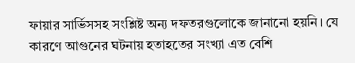ফায়ার সার্ভিসসহ সংশ্লিষ্ট অন্য দফতরগুলোকে জানানো হয়নি। যে কারণে আগুনের ঘটনায় হতাহতের সংখ্যা এত বেশি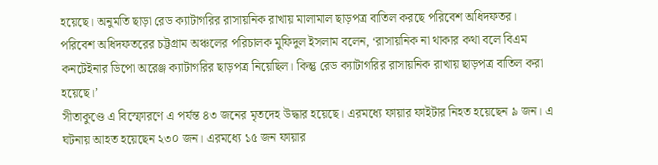হয়েছে। অনুমতি ছাড়া রেড ক্যাটাগরির রাসায়নিক রাখায় মালামাল ছাড়পত্র বাতিল করছে পরিবেশ অধিদফতর।
পরিবেশ অধিদফতরের চট্টগ্রাম অঞ্চলের পরিচালক মুফিদুল ইসলাম বলেন, ‘রাসায়নিক না থাকার কথা বলে বিএম কনটেইনার ডিপো অরেঞ্জ ক্যাটাগরির ছাড়পত্র নিয়েছিল। কিন্তু রেড ক্যাটাগরির রাসায়নিক রাখায় ছাড়পত্র বাতিল করা হয়েছে।’
সীতাকুণ্ডে এ বিস্ফোরণে এ পর্যন্ত ৪৩ জনের মৃতদেহ উদ্ধার হয়েছে। এরমধ্যে ফায়ার ফাইটার নিহত হয়েছেন ৯ জন। এ ঘটনায় আহত হয়েছেন ২৩০ জন। এরমধ্যে ১৫ জন ফায়ার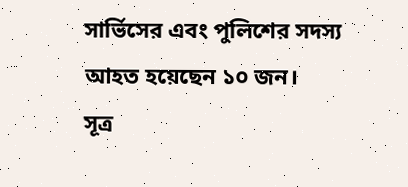সার্ভিসের এবং পুলিশের সদস্য আহত হয়েছেন ১০ জন।
সূত্র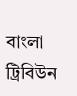বাংলা ট্রিবিউন